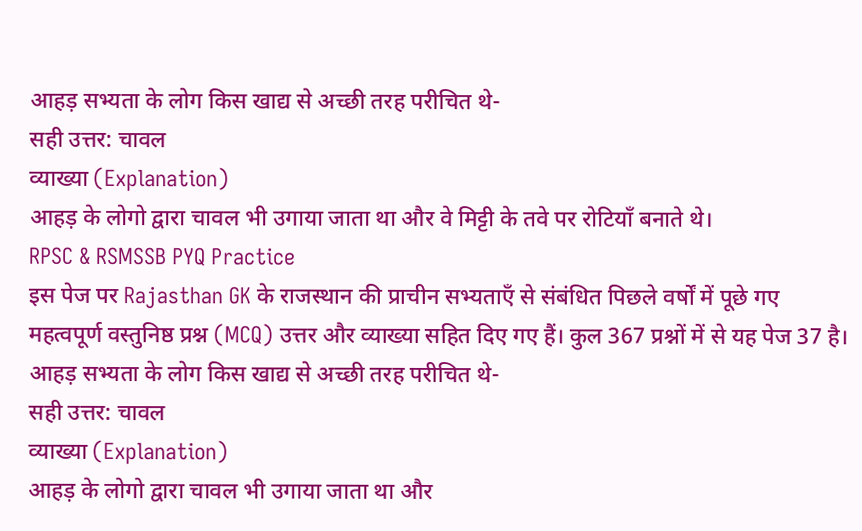आहड़ सभ्यता के लोग किस खाद्य से अच्छी तरह परीचित थे-
सही उत्तर: चावल
व्याख्या (Explanation)
आहड़ के लोगो द्वारा चावल भी उगाया जाता था और वे मिट्टी के तवे पर रोटियाँ बनाते थे।
RPSC & RSMSSB PYQ Practice
इस पेज पर Rajasthan GK के राजस्थान की प्राचीन सभ्यताएँ से संबंधित पिछले वर्षों में पूछे गए महत्वपूर्ण वस्तुनिष्ठ प्रश्न (MCQ) उत्तर और व्याख्या सहित दिए गए हैं। कुल 367 प्रश्नों में से यह पेज 37 है।
आहड़ सभ्यता के लोग किस खाद्य से अच्छी तरह परीचित थे-
सही उत्तर: चावल
व्याख्या (Explanation)
आहड़ के लोगो द्वारा चावल भी उगाया जाता था और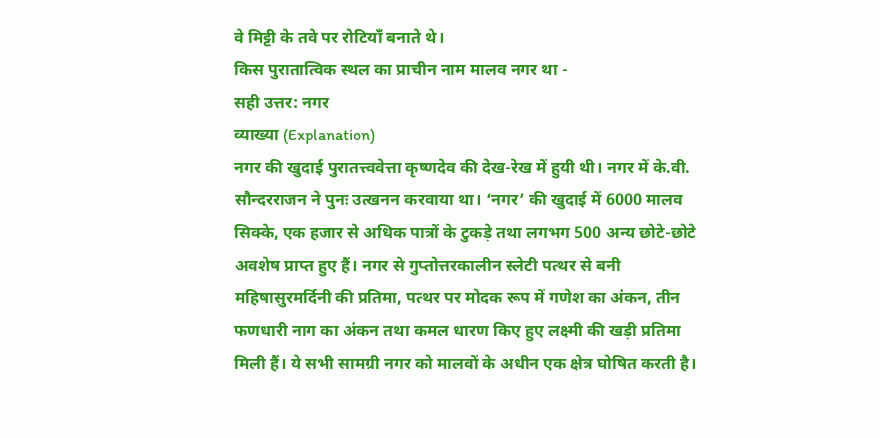वे मिट्टी के तवे पर रोटियाँ बनाते थे।
किस पुरातात्विक स्थल का प्राचीन नाम मालव नगर था -
सही उत्तर: नगर
व्याख्या (Explanation)
नगर की खुदाई पुरातत्त्ववेत्ता कृष्णदेव की देख-रेख में हुयी थी। नगर में के.वी. सौन्दरराजन ने पुनः उत्खनन करवाया था। ‘नगर’ की खुदाई में 6000 मालव सिक्के, एक हजार से अधिक पात्रों के टुकड़े तथा लगभग 500 अन्य छोटे-छोटे अवशेष प्राप्त हुए हैं। नगर से गुप्तोत्तरकालीन स्लेटी पत्थर से बनी महिषासुरमर्दिनी की प्रतिमा, पत्थर पर मोदक रूप में गणेश का अंकन, तीन फणधारी नाग का अंकन तथा कमल धारण किए हुए लक्ष्मी की खड़ी प्रतिमा मिली हैं। ये सभी सामग्री नगर को मालवों के अधीन एक क्षेत्र घोषित करती है।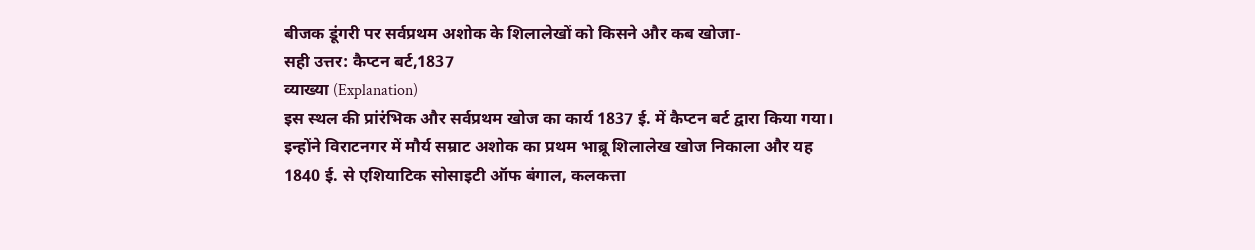बीजक डूंगरी पर सर्वप्रथम अशोक के शिलालेखों को किसने और कब खोजा-
सही उत्तर: कैप्टन बर्ट,1837
व्याख्या (Explanation)
इस स्थल की प्रांरंभिक और सर्वप्रथम खोज का कार्य 1837 ई. में कैप्टन बर्ट द्वारा किया गया। इन्होंने विराटनगर में मौर्य सम्राट अशोक का प्रथम भाब्रू शिलालेख खोज निकाला और यह 1840 ई. से एशियाटिक सोसाइटी ऑफ बंगाल, कलकत्ता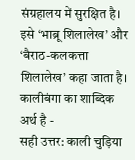संग्रहालय में सुरक्षित है। इसे ‘भाब्रू शिलालेख’ और ‘बैराठ-कलकत्ता शिलालेख’ कहा जाता है।
कालीबंगा का शाब्दिक अर्थ है -
सही उत्तर: काली चुड़िया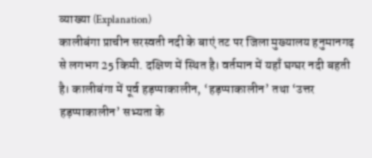व्याख्या (Explanation)
कालीबंगा प्राचीन सरस्वती नदी के बाएं तट पर जिला मुख्यालय हनुमानगढ़ से लगभग 25 किमी. दक्षिण में स्थित है। वर्तमान में यहाँ घग्घर नदी बहती है। कालीबंगा में पूर्व हड़प्पाकालीन, ‘हड़प्पाकालीन’ तथा ‘उत्तर हड़प्पाकालीन’ सभ्यता के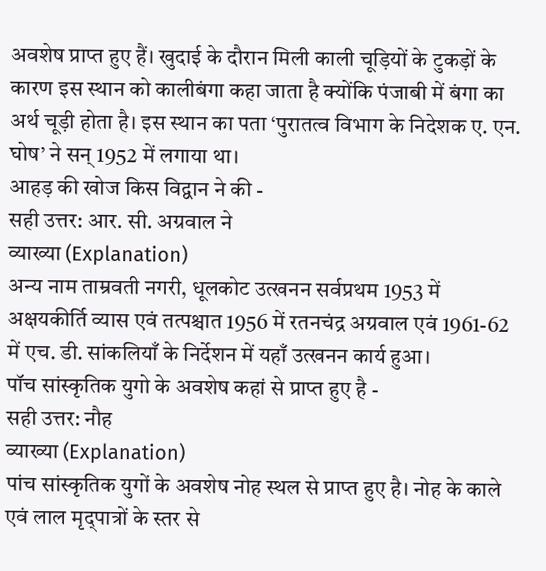अवशेष प्राप्त हुए हैं। खुदाई के दौरान मिली काली चूड़ियों के टुकड़ों के कारण इस स्थान को कालीबंगा कहा जाता है क्योंकि पंजाबी में बंगा का अर्थ चूड़ी होता है। इस स्थान का पता ‘पुरातत्व विभाग के निदेशक ए. एन. घोष’ ने सन् 1952 में लगाया था।
आहड़ की खोज किस विद्वान ने की -
सही उत्तर: आर. सी. अग्रवाल ने
व्याख्या (Explanation)
अन्य नाम ताम्रवती नगरी, धूलकोट उत्खनन सर्वप्रथम 1953 में अक्षयकीर्ति व्यास एवं तत्पश्चात 1956 में रतनचंद्र अग्रवाल एवं 1961-62 में एच. डी. सांकलियाँ के निर्देशन में यहाँ उत्खनन कार्य हुआ।
पॉच सांस्कृतिक युगो के अवशेष कहां से प्राप्त हुए है -
सही उत्तर: नौह
व्याख्या (Explanation)
पांच सांस्कृतिक युगों के अवशेष नोह स्थल से प्राप्त हुए है। नोह के काले एवं लाल मृद्पात्रों के स्तर से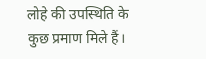लोहे की उपस्थिति के कुछ प्रमाण मिले हैं।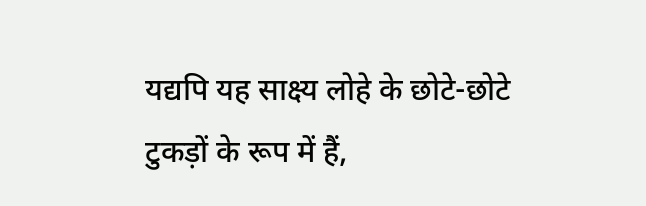यद्यपि यह साक्ष्य लोहे के छोटे-छोटे टुकड़ों के रूप में हैं,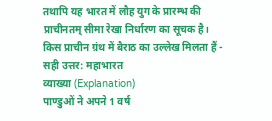तथापि यह भारत में लौह युग के प्रारम्भ की प्राचीनतम् सीमा रेखा निर्धारण का सूचक है।
किस प्राचीन ग्रंथ में बैराठ का उल्लेख मिलता हैं -
सही उत्तर: महाभारत
व्याख्या (Explanation)
पाण्डुओं ने अपने 1 वर्ष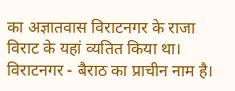का अज्ञातवास विराटनगर के राजा विराट के यहां व्यतित किया था। विराटनगर - बैराठ का प्राचीन नाम है।